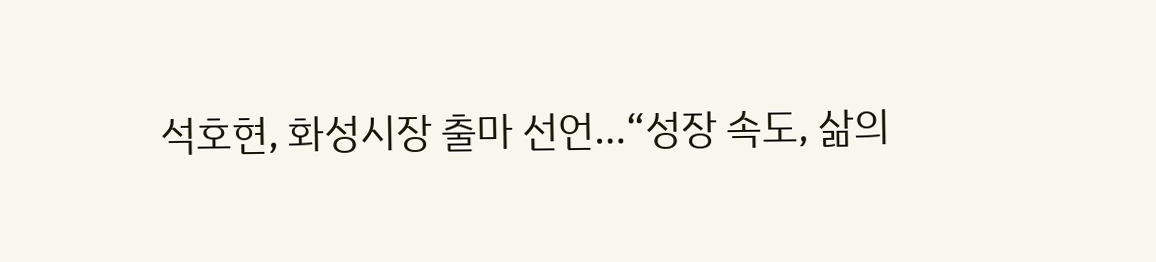석호현, 화성시장 출마 선언…“성장 속도, 삶의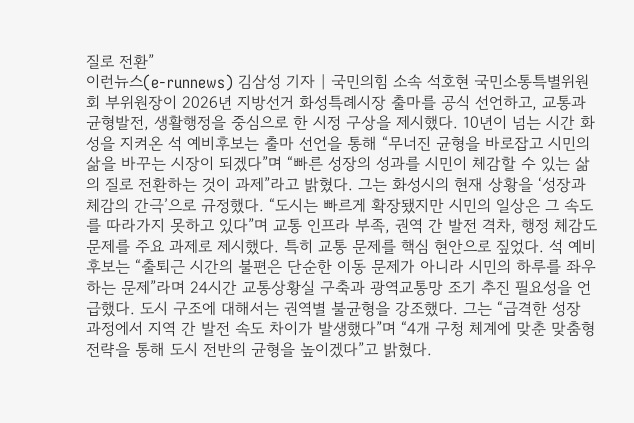질로 전환”
이런뉴스(e-runnews) 김삼성 기자 | 국민의힘 소속 석호현 국민소통특별위원회 부위원장이 2026년 지방선거 화성특례시장 출마를 공식 선언하고, 교통과 균형발전, 생활행정을 중심으로 한 시정 구상을 제시했다. 10년이 넘는 시간 화성을 지켜온 석 예비후보는 출마 선언을 통해 “무너진 균형을 바로잡고 시민의 삶을 바꾸는 시장이 되겠다”며 “빠른 성장의 성과를 시민이 체감할 수 있는 삶의 질로 전환하는 것이 과제”라고 밝혔다. 그는 화성시의 현재 상황을 ‘성장과 체감의 간극’으로 규정했다. “도시는 빠르게 확장됐지만 시민의 일상은 그 속도를 따라가지 못하고 있다”며 교통 인프라 부족, 권역 간 발전 격차, 행정 체감도 문제를 주요 과제로 제시했다. 특히 교통 문제를 핵심 현안으로 짚었다. 석 예비후보는 “출퇴근 시간의 불편은 단순한 이동 문제가 아니라 시민의 하루를 좌우하는 문제”라며 24시간 교통상황실 구축과 광역교통망 조기 추진 필요성을 언급했다. 도시 구조에 대해서는 권역별 불균형을 강조했다. 그는 “급격한 성장 과정에서 지역 간 발전 속도 차이가 발생했다”며 “4개 구청 체계에 맞춘 맞춤형 전략을 통해 도시 전반의 균형을 높이겠다”고 밝혔다.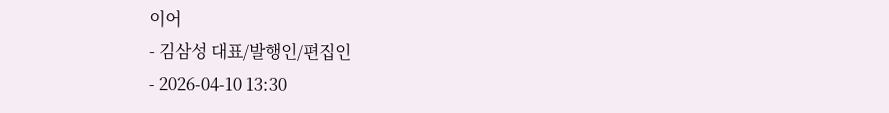이어
- 김삼성 대표/발행인/편집인
- 2026-04-10 13:30